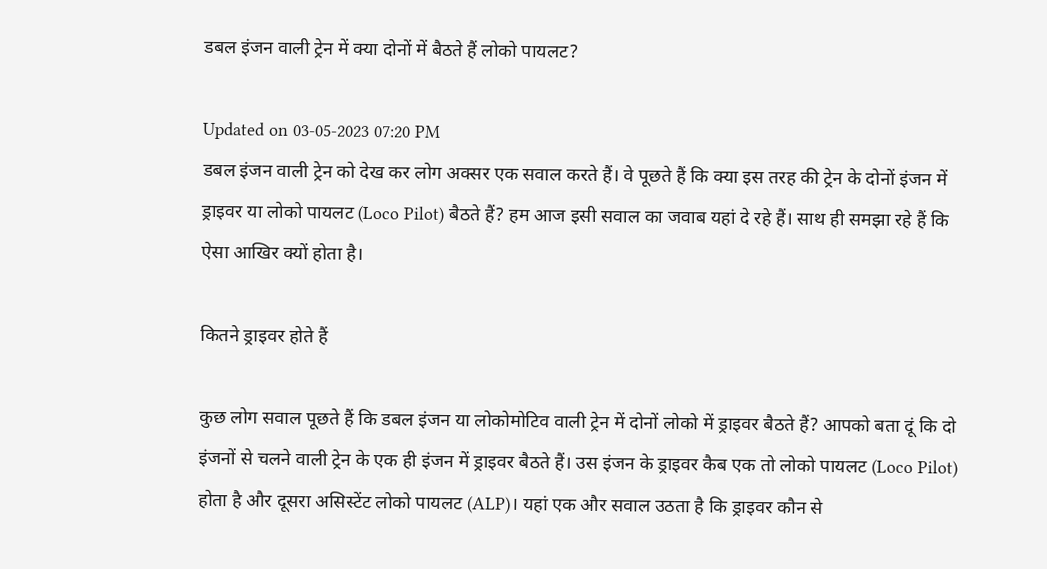डबल इंजन वाली ट्रेन में क्या दोनों में बैठते हैं लोको पायलट?

Updated on 03-05-2023 07:20 PM
डबल इंजन वाली ट्रेन को देख कर लोग अक्सर एक सवाल करते हैं। वे पूछते हैं कि क्या इस तरह की ट्रेन के दोनों इंजन में ड्राइवर या लोको पायलट (Loco Pilot) बैठते हैं? हम आज इसी सवाल का जवाब यहां दे रहे हैं। साथ ही समझा रहे हैं कि ऐसा आखिर क्यों होता है।

कितने ड्राइवर होते हैं

कुछ लोग सवाल पूछते हैं कि डबल इंजन या लोकोमोटिव वाली ट्रेन में दोनों लोको में ड्राइवर बैठते हैं? आपको बता दूं कि दो इंजनों से चलने वाली ट्रेन के एक ही इंजन में ड्राइवर बैठते हैं। उस इंजन के ड्राइवर कैब एक तो लोको पायलट (Loco Pilot) होता है और दूसरा असिस्टेंट लोको पायलट (ALP)। यहां एक और सवाल उठता है कि ड्राइवर कौन से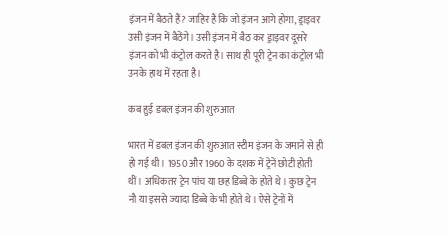इंजन में बैठते हैं? जाहिर है कि जो इंजन आगे होगा, ड्राइवर उसी इंजन में बैठेंगे। उसी इंजन में बैठ कर ड्राइवर दूसरे इंजन को भी कंट्रोल करते है। साथ ही पूरी ट्रेन का कंट्रोल भी उनके हाथ में रहता है।

कब हुई डबल इंजन की शुरुआत

भारत में डबल इंजन की शुरुआत स्टीम इंजन के जमाने से ही हो गई थी। 1950 और 1960 के दशक में ट्रेनें छोटी होती थीं। अधिकतर ट्रेन पांच या छह डिब्बे के होते थे। कुछ ट्रेन नौ या इससे ज्यादा डिब्बे के भी होते थे। ऐसे ट्रेनों में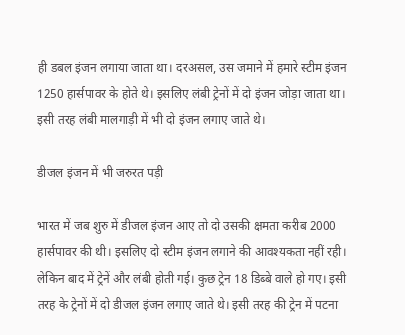ही डबल इंजन लगाया जाता था। दरअसल, उस जमाने में हमारे स्टीम इंजन 1250 हार्सपावर के होते थे। इसलिए लंबी ट्रेनों में दो इंजन जोड़ा जाता था। इसी तरह लंबी मालगाड़ी में भी दो इंजन लगाए जाते थे।

डीजल इंजन में भी जरुरत पड़ी

भारत में जब शुरु में डीजल इंजन आए तो दो उसकी क्षमता करीब 2000 हार्सपावर की थी। इसलिए दो स्टीम इंजन लगाने की आवश्यकता नहीं रही। लेकिन बाद में ट्रेनें और लंबी होती गई। कुछ ट्रेन 18 डिब्बे वाले हो गए। इसी तरह के ट्रेनों में दो डीजल इंजन लगाए जाते थे। इसी तरह की ट्रेन में पटना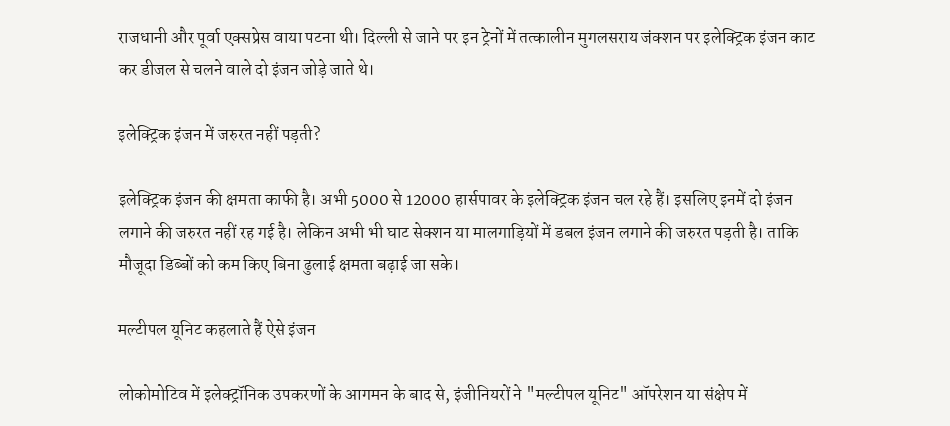राजधानी और पूर्वा एक्सप्रेस वाया पटना थी। दिल्ली से जाने पर इन ट्रेनों में तत्कालीन मुगलसराय जंक्शन पर इलेक्ट्रिक इंजन काट कर डीजल से चलने वाले दो इंजन जोड़े जाते थे।

इलेक्ट्रिक इंजन में जरुरत नहीं पड़ती?

इलेक्ट्रिक इंजन की क्षमता काफी है। अभी 5000 से 12000 हार्सपावर के इलेक्ट्रिक इंजन चल रहे हैं। इसलिए इनमें दो इंजन लगाने की जरुरत नहीं रह गई है। लेकिन अभी भी घाट सेक्शन या मालगाड़ियों में डबल इंजन लगाने की जरुरत पड़ती है। ताकि मौजूदा डिब्बों को कम किए बिना ढुलाई क्षमता बढ़ाई जा सके।

मल्टीपल यूनिट कहलाते हैं ऐसे इंजन

लोकोमोटिव में इलेक्ट्रॉनिक उपकरणों के आगमन के बाद से, इंजीनियरों ने "मल्टीपल यूनिट" ऑपरेशन या संक्षेप में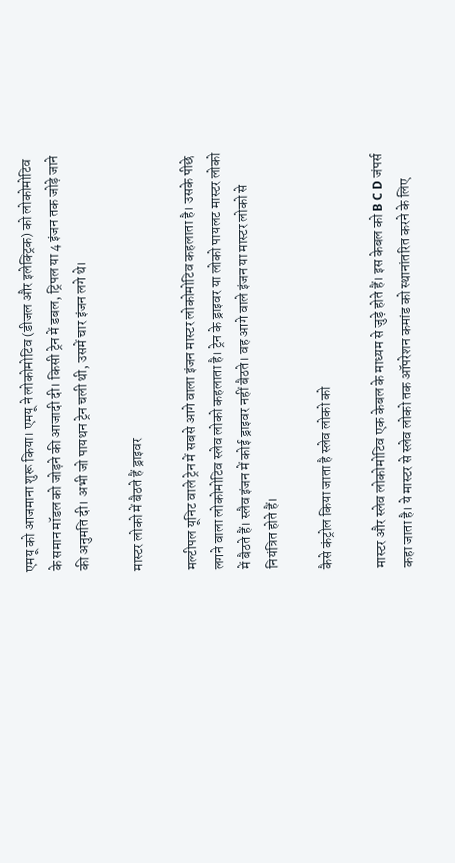एमयू को आजमाना शुरू किया। एमयू ने लोकोमोटिव (डीजल और इलेक्ट्रिक) को लोकोमोटिव के समान मॉडल को जोड़ने की आजादी दी। किसी ट्रेन में डबल, ट्रिपल या 4 इंजन तक जोड़े जाने की अनुमति दी। अभी जो पायथन ट्रेन चली थी, उसमें चार इंजन लगे थे।

मास्टर लोको में बैठते हैं ड्राइवर

मल्टीपल यूनिट वाले ट्रेन में सबसे आगे वाला इंजन मास्टर लोकोमोटिव कहलाता है। उसके पीछे लगने वाला लोकोमोटिव स्लेव लोको कहलाता है। ट्रेन के ड्राइवर या लोको पायलट मास्टर लोको में बैठते हैं। स्लैव इंजन में कोई ड्राइवर नहीं बैठते। वह आगे वाले इंजन या मास्टर लोको से नियंत्रित होते हैं।

कैसे कंट्रोल किया जाता है स्लेव लोको को

मास्टर और स्लेव लोकोमोटिव एक केबल के माध्यम से जुड़े होते हैं। इस केबल को B C D जंपर्स कहा जाता है। ये मास्टर से स्लेव लोको तक ऑपरेशन कमांड को स्थानांतरित करने के लिए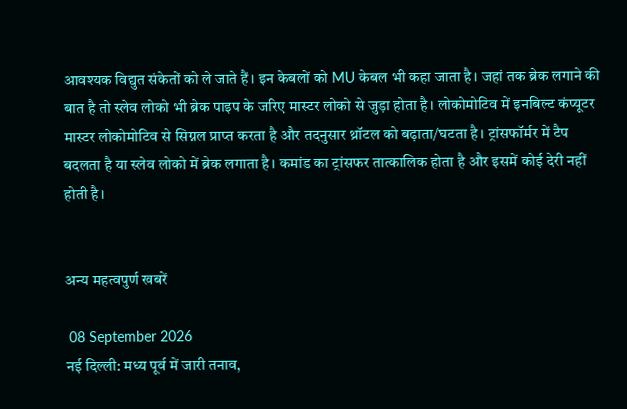आवश्यक विद्युत संकेतों को ले जाते हैं। इन केबलों को MU केबल भी कहा जाता है। जहां तक ब्रेक लगाने की बात है तो स्लेव लोको भी ब्रेक पाइप के जरिए मास्टर लोको से जुड़ा होता है। लोकोमोटिव में इनबिल्ट कंप्यूटर मास्टर लोकोमोटिव से सिग्नल प्राप्त करता है और तदनुसार थ्रॉटल को बढ़ाता/घटता है। ट्रांसफॉर्मर में टैप बदलता है या स्लेव लोको में ब्रेक लगाता है। कमांड का ट्रांसफर तात्कालिक होता है और इसमें कोई देरी नहीं होती है।


अन्य महत्वपुर्ण खबरें

 08 September 2026
नई दिल्ली: मध्य पूर्व में जारी तनाव,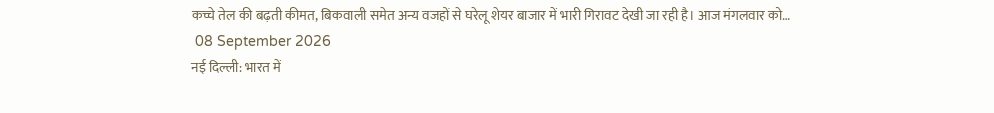कच्चे तेल की बढ़ती कीमत, बिकवाली समेत अन्य वजहों से घरेलू शेयर बाजार में भारी गिरावट देखी जा रही है। आज मंगलवार को…
 08 September 2026
नई दिल्ली: भारत में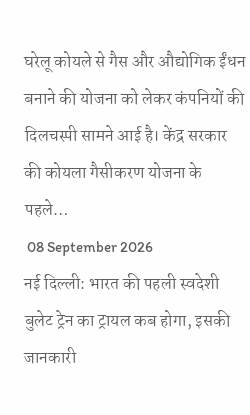घरेलू कोयले से गैस और औद्योगिक ईंधन बनाने की योजना को लेकर कंपनियों की दिलचस्पी सामने आई है। केंद्र सरकार की कोयला गैसीकरण योजना के पहले…
 08 September 2026
नई दिल्ली: भारत की पहली स्वदेशी बुलेट ट्रेन का ट्रायल कब होगा, इसकी जानकारी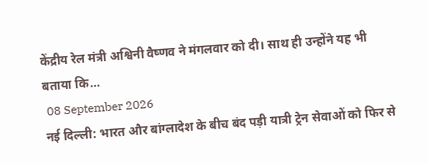केंद्रीय रेल मंत्री अश्विनी वैष्णव ने मंगलवार को दी। साथ ही उन्होंने यह भी बताया कि…
 08 September 2026
नई दिल्ली: भारत और बांग्लादेश के बीच बंद पड़ी यात्री ट्रेन सेवाओं को फिर से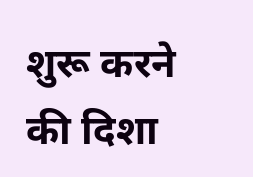शुरू करने की दिशा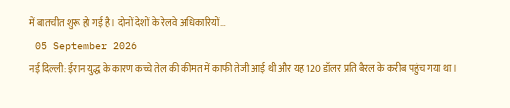में बातचीत शुरू हो गई है। दोनों देशों के रेलवे अधिकारियों…
 05 September 2026
नई दिल्ली: ईरान युद्ध के कारण कच्चे तेल की कीमत में काफी तेजी आई थी और यह 120 डॉलर प्रति बैरल के करीब पहुंच गया था।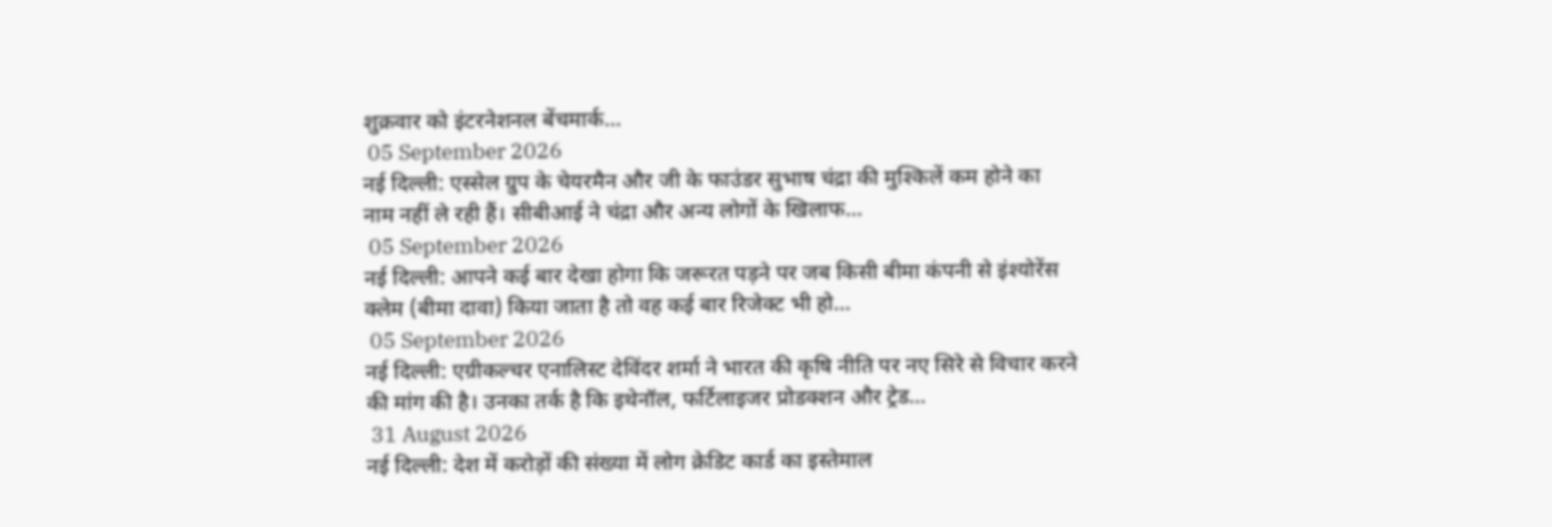शुक्रवार को इंटरनेशनल बेंचमार्क…
 05 September 2026
नई दिल्ली: एस्सेल ग्रुप के चेयरमैन और जी के फाउंडर सुभाष चंद्रा की मुश्किलें कम होने का नाम नहीं ले रही हैं। सीबीआई ने चंद्रा और अन्य लोगों के खिलाफ…
 05 September 2026
नई दिल्ली: आपने कई बार देखा होगा कि जरूरत पड़ने पर जब किसी बीमा कंपनी से इंश्योरेंस क्लेम (बीमा दावा) किया जाता है तो वह कई बार रिजेक्ट भी हो…
 05 September 2026
नई दिल्‍ली: एग्रीकल्चर एनालिस्ट देविंदर शर्मा ने भारत की कृषि नीति पर नए सिरे से विचार करने की मांग की है। उनका तर्क है कि इथेनॉल, फर्टिलाइजर प्रोडक्शन और ट्रेड…
 31 August 2026
नई दिल्ली: देश में करोड़ों की संख्या में लोग क्रेडिट कार्ड का इस्तेमाल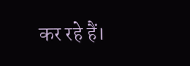कर रहे हैं।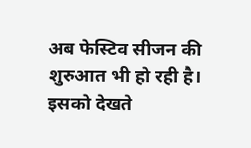अब फेस्टिव सीजन की शुरुआत भी हो रही है। इसको देखते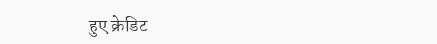हुए क्रेडिट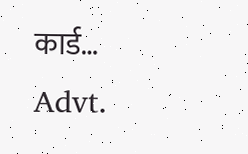कार्ड…
Advt.